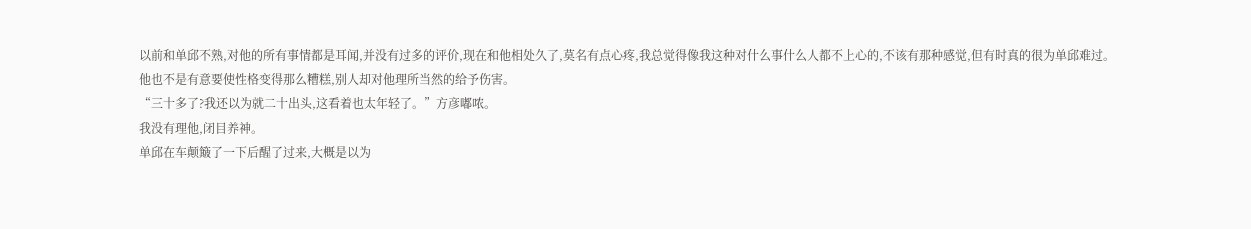以前和单邱不熟,对他的所有事情都是耳闻,并没有过多的评价,现在和他相处久了,莫名有点心疼,我总觉得像我这种对什么事什么人都不上心的,不该有那种感觉,但有时真的很为单邱难过。
他也不是有意要使性格变得那么糟糕,别人却对他理所当然的给予伤害。
“三十多了?我还以为就二十出头,这看着也太年轻了。”方彦嘟哝。
我没有理他,闭目养神。
单邱在车颠簸了一下后醒了过来,大概是以为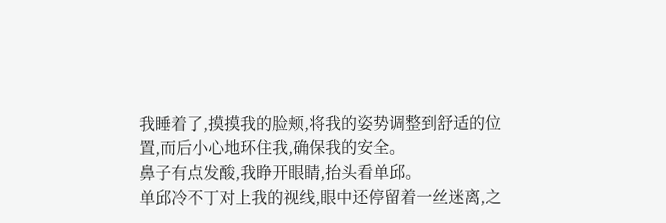我睡着了,摸摸我的脸颊,将我的姿势调整到舒适的位置,而后小心地环住我,确保我的安全。
鼻子有点发酸,我睁开眼睛,抬头看单邱。
单邱冷不丁对上我的视线,眼中还停留着一丝迷离,之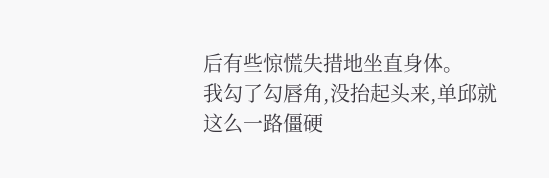后有些惊慌失措地坐直身体。
我勾了勾唇角,没抬起头来,单邱就这么一路僵硬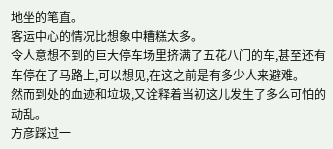地坐的笔直。
客运中心的情况比想象中糟糕太多。
令人意想不到的巨大停车场里挤满了五花八门的车,甚至还有车停在了马路上,可以想见,在这之前是有多少人来避难。
然而到处的血迹和垃圾,又诠释着当初这儿发生了多么可怕的动乱。
方彦踩过一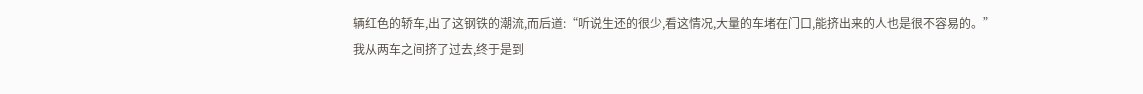辆红色的轿车,出了这钢铁的潮流,而后道:“听说生还的很少,看这情况,大量的车堵在门口,能挤出来的人也是很不容易的。”
我从两车之间挤了过去,终于是到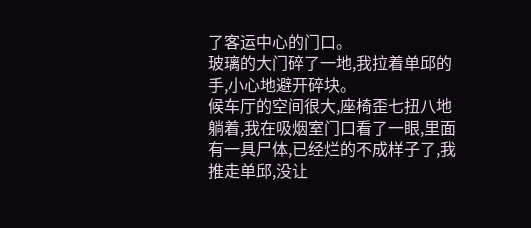了客运中心的门口。
玻璃的大门碎了一地,我拉着单邱的手,小心地避开碎块。
候车厅的空间很大,座椅歪七扭八地躺着,我在吸烟室门口看了一眼,里面有一具尸体,已经烂的不成样子了,我推走单邱,没让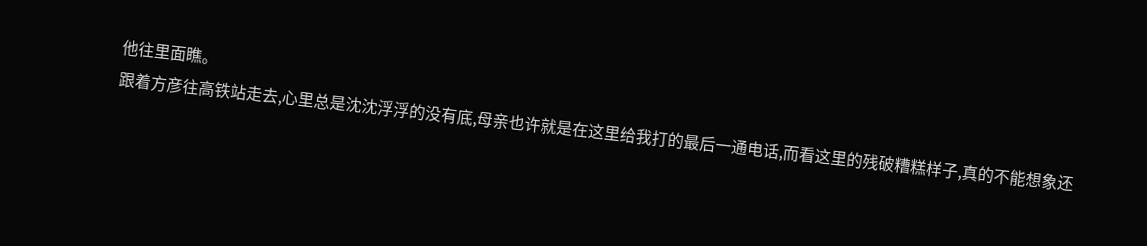他往里面瞧。
跟着方彦往高铁站走去,心里总是沈沈浮浮的没有底,母亲也许就是在这里给我打的最后一通电话,而看这里的残破糟糕样子,真的不能想象还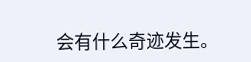会有什么奇迹发生。